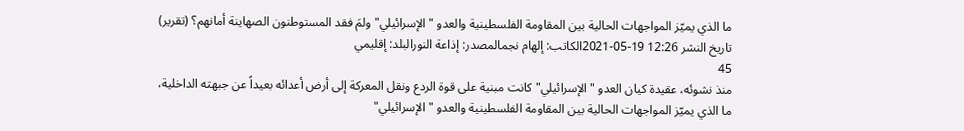ما الذي يميّز المواجهات الحالية بين المقاومة الفلسطينية والعدو "الإسرائيلي" ولمَ فقد المستوطنون الصهاينة أمانهم؟ (تقرير)
تاريخ النشر 12:26 19-05-2021الكاتب: إلهام نجمالمصدر: إذاعة النورالبلد: إقليمي
45
منذ نشوئه، عقيدة كيان العدو "الإسرائيلي" كانت مبنية على قوة الردع ونقل المعركة إلى أرض أعدائه بعيداً عن جبهته الداخلية،
ما الذي يميّز المواجهات الحالية بين المقاومة الفلسطينية والعدو "الإسرائيلي"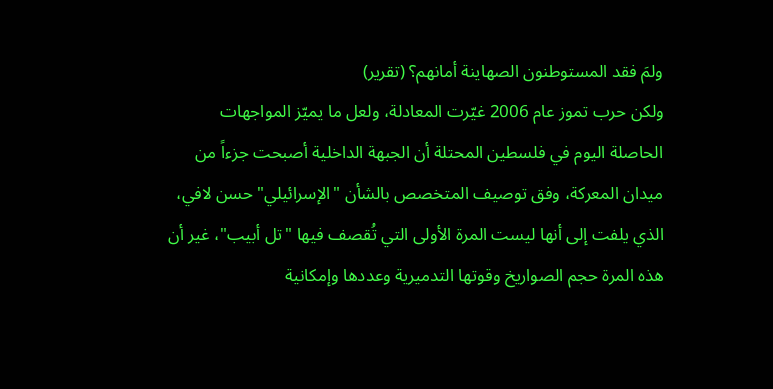ولمَ فقد المستوطنون الصهاينة أمانهم؟ (تقرير)
ولكن حرب تموز عام 2006 غيّرت المعادلة، ولعل ما يميّز المواجهات الحاصلة اليوم في فلسطين المحتلة أن الجبهة الداخلية أصبحت جزءاً من ميدان المعركة، وفق توصيف المتخصص بالشأن "الإسرائيلي" حسن لافي، الذي يلفت إلى أنها ليست المرة الأولى التي تُقصف فيها "تل أبيب"، غير أن هذه المرة حجم الصواريخ وقوتها التدميرية وعددها وإمكانية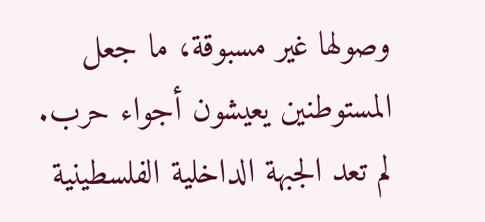وصولها غير مسبوقة، ما جعل المستوطنين يعيشون أجواء حرب.
لم تعد الجبهة الداخلية الفلسطينية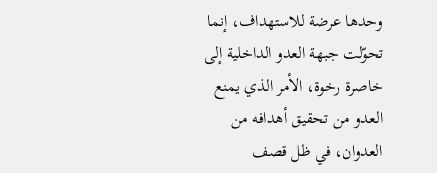وحدها عرضة للاستهداف، إنما تحوّلت جبهة العدو الداخلية إلى خاصرة رخوة، الأمر الذي يمنع العدو من تحقيق أهدافه من العدوان، في ظل قصف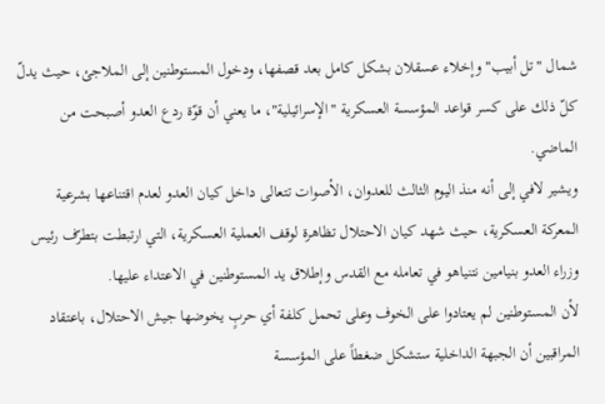شمال "تل أبيب" وإخلاء عسقلان بشكل كامل بعد قصفها، ودخول المستوطنين إلى الملاجئ، حيث يدلّ كلّ ذلك على كسر قواعد المؤسسة العسكرية "الإسرائيلية"، ما يعني أن قوّة ردع العدو أصبحت من الماضي.
ويشير لافي إلى أنه منذ اليوم الثالث للعدوان، الأصوات تتعالى داخل كيان العدو لعدم اقتناعها بشرعية المعركة العسكرية، حيث شهد كيان الاحتلال تظاهرة لوقف العملية العسكرية، التي ارتبطت بتطرّف رئيس وزراء العدو بنيامين نتنياهو في تعامله مع القدس وإطلاق يد المستوطنين في الاعتداء عليها.
لأن المستوطنين لم يعتادوا على الخوف وعلى تحمل كلفة أي حربٍ يخوضها جيش الاحتلال، باعتقاد المراقبين أن الجبهة الداخلية ستشكل ضغطاً على المؤسسة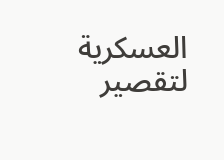العسكرية لتقصير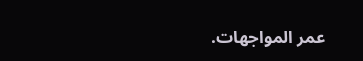عمر المواجهات.